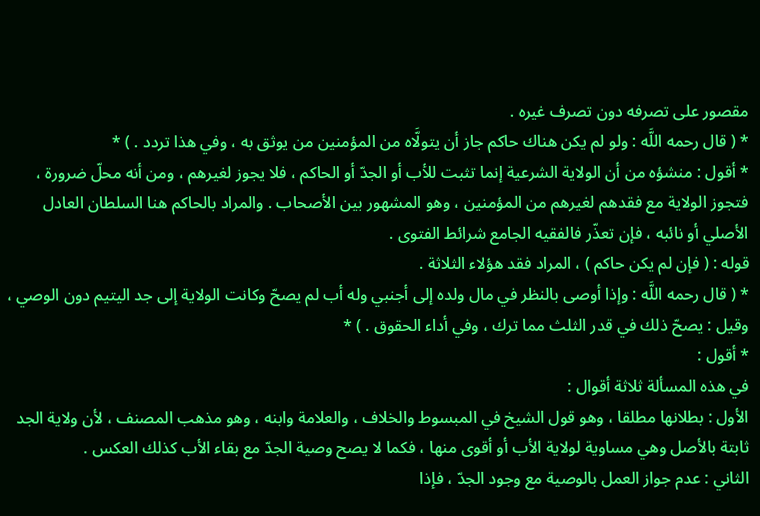مقصور على تصرفه دون تصرف غيره .
* ( قال رحمه اللَّه : ولو لم يكن هناك حاكم جاز أن يتولَّاه من المؤمنين من يوثق به ، وفي هذا تردد . ) *
* أقول : منشؤه من أن الولاية الشرعية إنما تثبت للأب أو الجدّ أو الحاكم ، فلا يجوز لغيرهم ، ومن أنه محلّ ضرورة ، فتجوز الولاية مع فقدهم لغيرهم من المؤمنين ، وهو المشهور بين الأصحاب . والمراد بالحاكم هنا السلطان العادل الأصلي أو نائبه ، فإن تعذّر فالفقيه الجامع شرائط الفتوى .
قوله : ( فإن لم يكن حاكم ) ، المراد فقد هؤلاء الثلاثة .
* ( قال رحمه اللَّه : وإذا أوصى بالنظر في مال ولده إلى أجنبي وله أب لم يصحّ وكانت الولاية إلى جد اليتيم دون الوصي ، وقيل : يصحّ ذلك في قدر الثلث مما ترك ، وفي أداء الحقوق . ) *
* أقول :
في هذه المسألة ثلاثة أقوال :
الأول : بطلانها مطلقا ، وهو قول الشيخ في المبسوط والخلاف ، والعلامة وابنه ، وهو مذهب المصنف ، لأن ولاية الجد ثابتة بالأصل وهي مساوية لولاية الأب أو أقوى منها ، فكما لا يصح وصية الجدّ مع بقاء الأب كذلك العكس .
الثاني : عدم جواز العمل بالوصية مع وجود الجدّ ، فإذا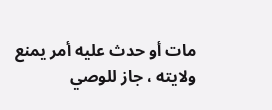مات أو حدث عليه أمر يمنع ولايته ، جاز للوصي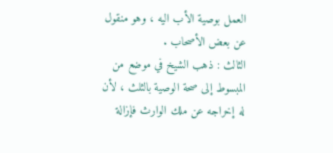العمل بوصية الأب اليه ، وهو منقول عن بعض الأصحاب .
الثالث : ذهب الشيخ في موضع من المبسوط إلى صحة الوصية بالثلث ، لأن له إخراجه عن ملك الوارث فإزالة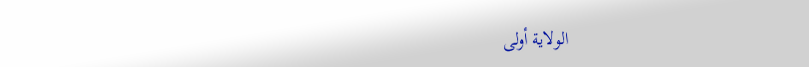الولاية أولى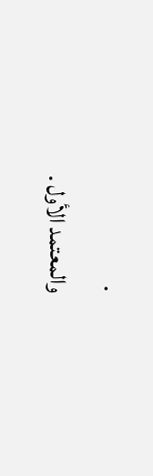.
والمعتمد الأول .